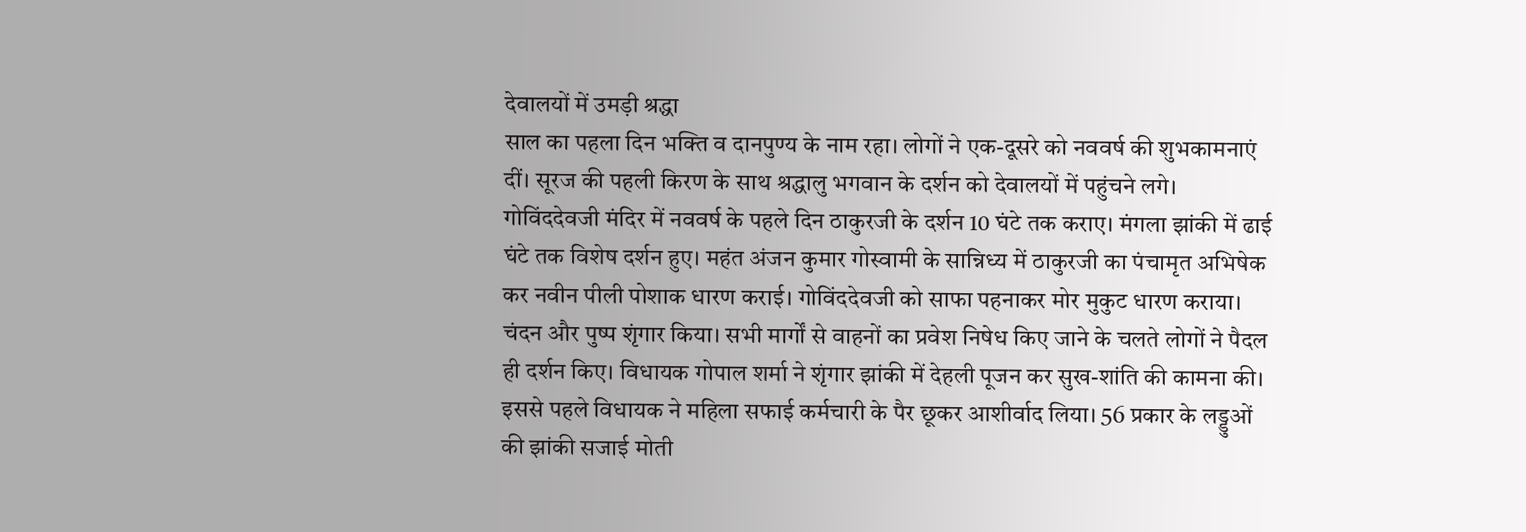देवालयों में उमड़ी श्रद्धा
साल का पहला दिन भक्ति व दानपुण्य के नाम रहा। लोगों ने एक-दूसरे को नववर्ष की शुभकामनाएं दीं। सूरज की पहली किरण के साथ श्रद्धालु भगवान के दर्शन को देवालयों में पहुंचने लगे। गोविंददेवजी मंदिर में नववर्ष के पहले दिन ठाकुरजी के दर्शन 10 घंटे तक कराए। मंगला झांकी में ढाई घंटे तक विशेष दर्शन हुए। महंत अंजन कुमार गोस्वामी के सान्निध्य में ठाकुरजी का पंचामृत अभिषेक कर नवीन पीली पोशाक धारण कराई। गोविंददेवजी को साफा पहनाकर मोर मुकुट धारण कराया। चंदन और पुष्प शृंगार किया। सभी मार्गों से वाहनों का प्रवेश निषेध किए जाने के चलते लोगों ने पैदल ही दर्शन किए। विधायक गोपाल शर्मा ने शृंगार झांकी में देहली पूजन कर सुख-शांति की कामना की। इससे पहले विधायक ने महिला सफाई कर्मचारी के पैर छूकर आशीर्वाद लिया। 56 प्रकार के लड्डुओं की झांकी सजाई मोती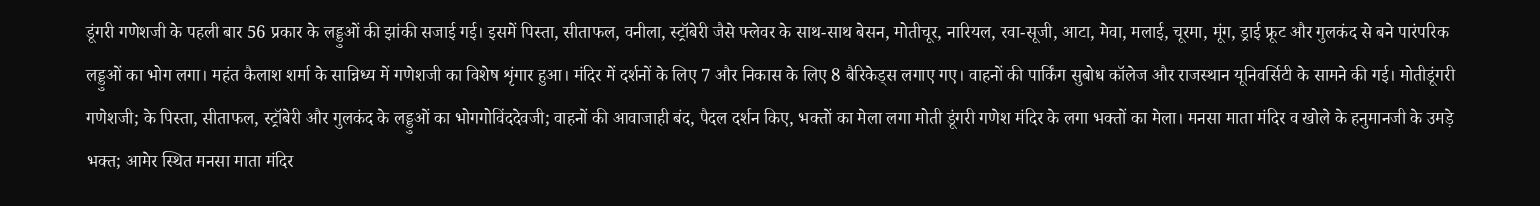डूंगरी गणेशजी के पहली बार 56 प्रकार के लड्डुओं की झांकी सजाई गई। इसमें पिस्ता, सीताफल, वनीला, स्ट्रॉबेरी जैसे फ्लेवर के साथ-साथ बेसन, मोतीचूर, नारियल, रवा-सूजी, आटा, मेवा, मलाई, चूरमा, मूंग, ड्राई फ्रूट और गुलकंद से बने पारंपरिक लड्डुओं का भोग लगा। महंत कैलाश शर्मा के सान्निध्य में गणेशजी का विशेष शृंगार हुआ। मंदिर में दर्शनों के लिए 7 और निकास के लिए 8 बैरिकेड्स लगाए गए। वाहनों की पार्किंग सुबोध कॉलेज और राजस्थान यूनिवर्सिटी के सामने की गई। मोतीडूंगरी गणेशजी; के पिस्ता, सीताफल, स्ट्रॉबेरी और गुलकंद के लड्डुओं का भोगगोविंददेवजी; वाहनों की आवाजाही बंद, पैदल दर्शन किए, भक्तों का मेला लगा मोती डूंगरी गणेश मंदिर के लगा भक्तों का मेला। मनसा माता मंदिर व खोले के हनुमानजी के उमड़े भक्त; आमेर स्थित मनसा माता मंदिर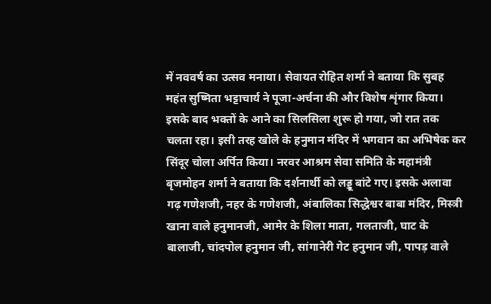में नववर्ष का उत्सव मनाया। सेवायत रोहित शर्मा ने बताया कि सुबह महंत सुष्मिता भट्टाचार्य ने पूजा-अर्चना की और विशेष शृंगार किया। इसके बाद भक्तों के आने का सिलसिला शुरू हो गया, जो रात तक चलता रहा। इसी तरह खोले के हनुमान मंदिर में भगवान का अभिषेक कर सिंदूर चोला अर्पित किया। नरवर आश्रम सेवा समिति के महामंत्री बृजमोहन शर्मा ने बताया कि दर्शनार्थी को लड्डू बांटे गए। इसके अलावा गढ़ गणेशजी, नहर के गणेशजी, अंबालिका सिद्धेश्वर बाबा मंदिर, मिस्त्री खाना वाले हनुमानजी, आमेर के शिला माता, गलताजी, घाट के बालाजी, चांदपोल हनुमान जी, सांगानेरी गेट हनुमान जी, पापड़ वाले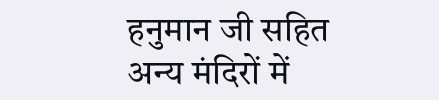हनुमान जी सहित अन्य मंदिरों में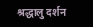श्रद्धालु दर्शन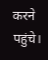करने पहुंचे।